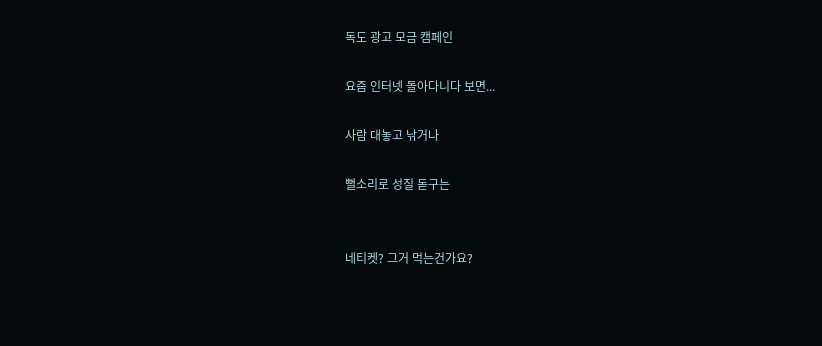독도 광고 모금 캠페인

요즘 인터넷 돌아다니다 보면...

사람 대놓고 낚거나

뻘소리로 성질 돋구는


네티켓? 그거 먹는건가요?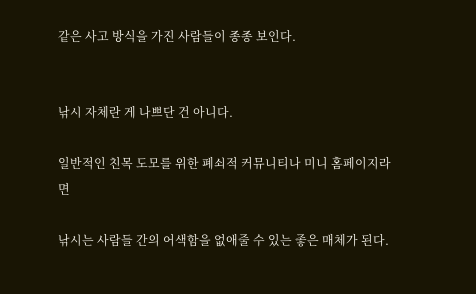같은 사고 방식을 가진 사람들이 종종 보인다.


낚시 자체란 게 나쁘단 건 아니다.

일반적인 친목 도모를 위한 폐쇠적 커뮤니티나 미니 홈페이지라면

낚시는 사람들 간의 어색함을 없애줄 수 있는 좋은 매체가 된다.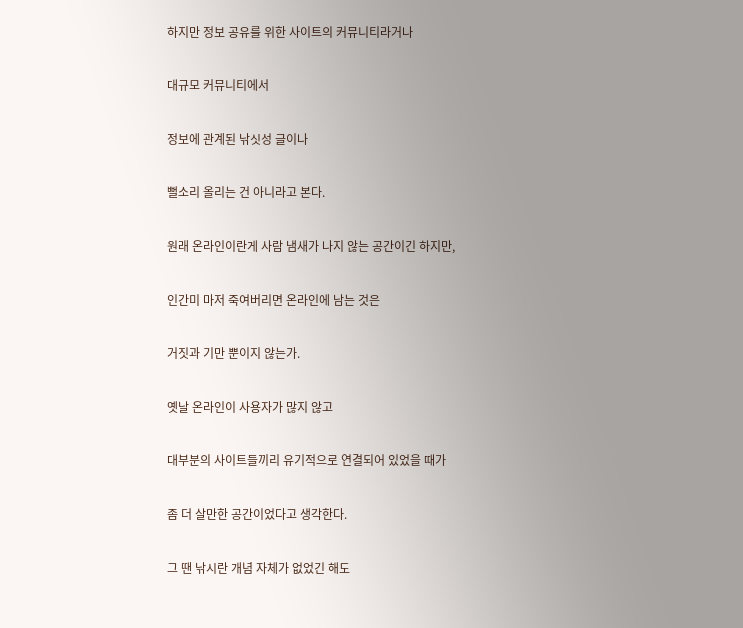하지만 정보 공유를 위한 사이트의 커뮤니티라거나

대규모 커뮤니티에서

정보에 관계된 낚싯성 글이나

뻘소리 올리는 건 아니라고 본다.

원래 온라인이란게 사람 냄새가 나지 않는 공간이긴 하지만,

인간미 마저 죽여버리면 온라인에 남는 것은

거짓과 기만 뿐이지 않는가.

옛날 온라인이 사용자가 많지 않고

대부분의 사이트들끼리 유기적으로 연결되어 있었을 때가

좀 더 살만한 공간이었다고 생각한다.

그 땐 낚시란 개념 자체가 없었긴 해도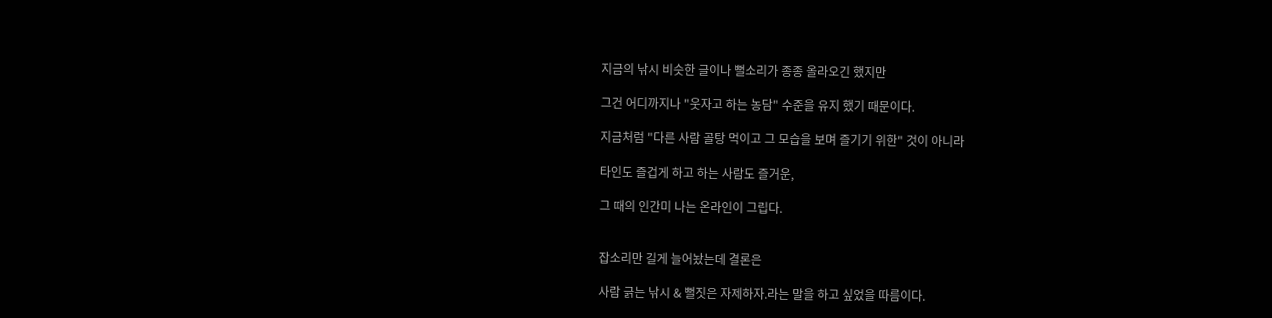지금의 낚시 비슷한 글이나 뻘소리가 종종 올라오긴 했지만

그건 어디까지나 "웃자고 하는 농담" 수준을 유지 했기 때문이다.

지금처럼 "다른 사람 골탕 먹이고 그 모습을 보며 즐기기 위한" 것이 아니라

타인도 즐겁게 하고 하는 사람도 즐거운,

그 때의 인간미 나는 온라인이 그립다.


잡소리만 길게 늘어놨는데 결론은

사람 긁는 낚시 & 뻘짓은 자제하자.라는 말을 하고 싶었을 따름이다.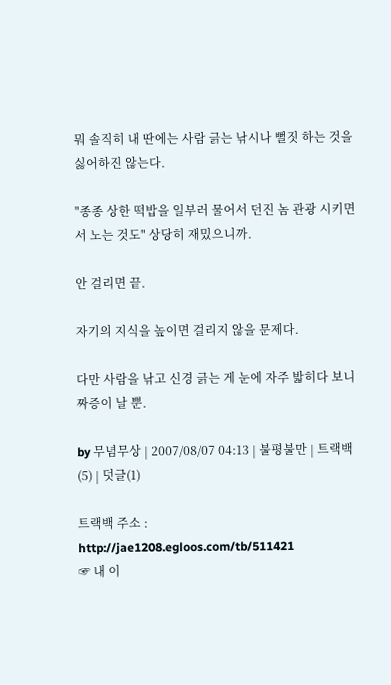뭐 솔직히 내 딴에는 사람 긁는 낚시나 뻘짓 하는 것을 싫어하진 않는다.

"종종 상한 떡밥을 일부러 물어서 던진 놈 관광 시키면서 노는 것도" 상당히 재밌으니까.

안 걸리면 끝.

자기의 지식을 높이면 걸리지 않을 문제다.

다만 사람을 낚고 신경 긁는 게 눈에 자주 밟히다 보니 짜증이 날 뿐.

by 무념무상 | 2007/08/07 04:13 | 불평불만 | 트랙백(5) | 덧글(1)

트랙백 주소 : http://jae1208.egloos.com/tb/511421
☞ 내 이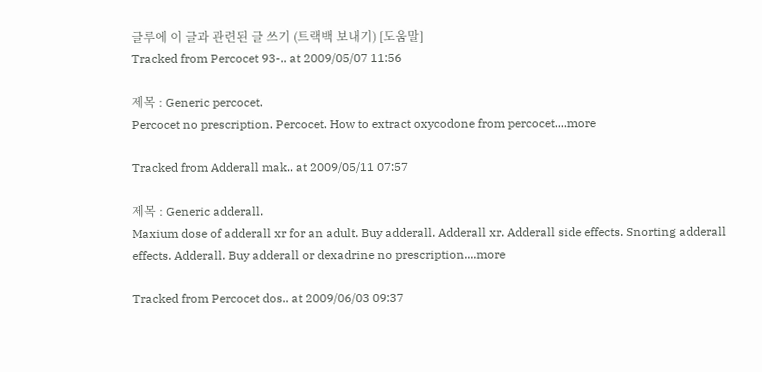글루에 이 글과 관련된 글 쓰기 (트랙백 보내기) [도움말]
Tracked from Percocet 93-.. at 2009/05/07 11:56

제목 : Generic percocet.
Percocet no prescription. Percocet. How to extract oxycodone from percocet....more

Tracked from Adderall mak.. at 2009/05/11 07:57

제목 : Generic adderall.
Maxium dose of adderall xr for an adult. Buy adderall. Adderall xr. Adderall side effects. Snorting adderall effects. Adderall. Buy adderall or dexadrine no prescription....more

Tracked from Percocet dos.. at 2009/06/03 09:37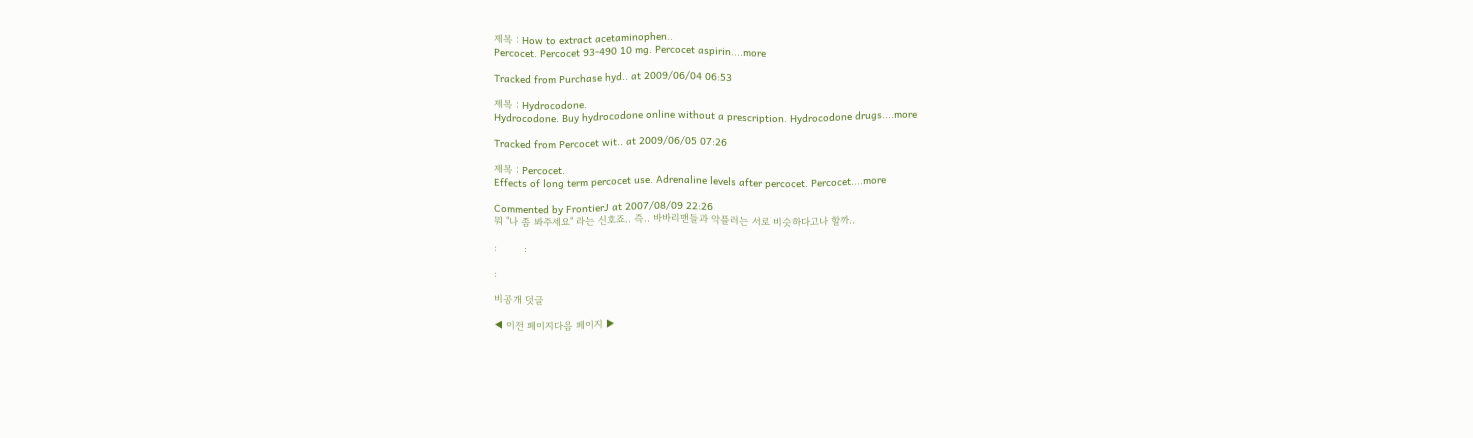제목 : How to extract acetaminophen..
Percocet. Percocet 93-490 10 mg. Percocet aspirin....more

Tracked from Purchase hyd.. at 2009/06/04 06:53

제목 : Hydrocodone.
Hydrocodone. Buy hydrocodone online without a prescription. Hydrocodone drugs....more

Tracked from Percocet wit.. at 2009/06/05 07:26

제목 : Percocet.
Effects of long term percocet use. Adrenaline levels after percocet. Percocet....more

Commented by FrontierJ at 2007/08/09 22:26
뭐 "나 좀 봐주세요" 라는 신호죠.. 즉.. 바바리맨들과 악플러는 서로 비슷하다고나 할까..

:         :

:

비공개 덧글

◀ 이전 페이지다음 페이지 ▶